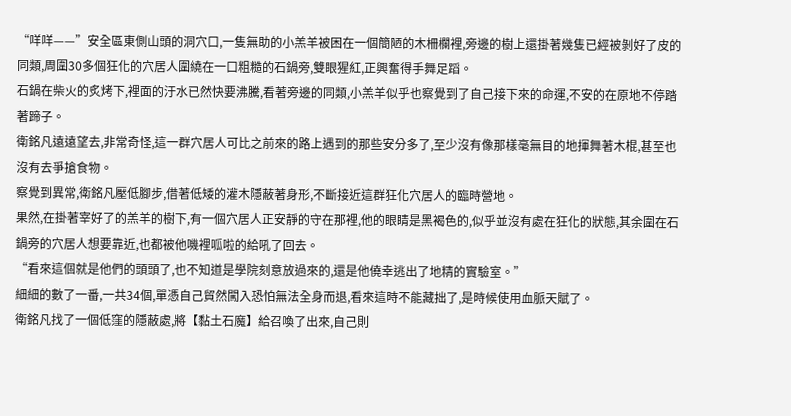“咩咩——”安全區東側山頭的洞穴口,一隻無助的小羔羊被困在一個簡陋的木柵欄裡,旁邊的樹上還掛著幾隻已經被剝好了皮的同類,周圍30多個狂化的穴居人圍繞在一口粗糙的石鍋旁,雙眼猩紅,正興奮得手舞足蹈。
石鍋在柴火的炙烤下,裡面的汙水已然快要沸騰,看著旁邊的同類,小羔羊似乎也察覺到了自己接下來的命運,不安的在原地不停踏著蹄子。
衛銘凡遠遠望去,非常奇怪,這一群穴居人可比之前來的路上遇到的那些安分多了,至少沒有像那樣毫無目的地揮舞著木棍,甚至也沒有去爭搶食物。
察覺到異常,衛銘凡壓低腳步,借著低矮的灌木隱蔽著身形,不斷接近這群狂化穴居人的臨時營地。
果然,在掛著宰好了的羔羊的樹下,有一個穴居人正安靜的守在那裡,他的眼睛是黑褐色的,似乎並沒有處在狂化的狀態,其余圍在石鍋旁的穴居人想要靠近,也都被他嘰裡呱啦的給吼了回去。
“看來這個就是他們的頭頭了,也不知道是學院刻意放過來的,還是他僥幸逃出了地精的實驗室。”
細細的數了一番,一共34個,單憑自己貿然闖入恐怕無法全身而退,看來這時不能藏拙了,是時候使用血脈天賦了。
衛銘凡找了一個低窪的隱蔽處,將【黏土石魔】給召喚了出來,自己則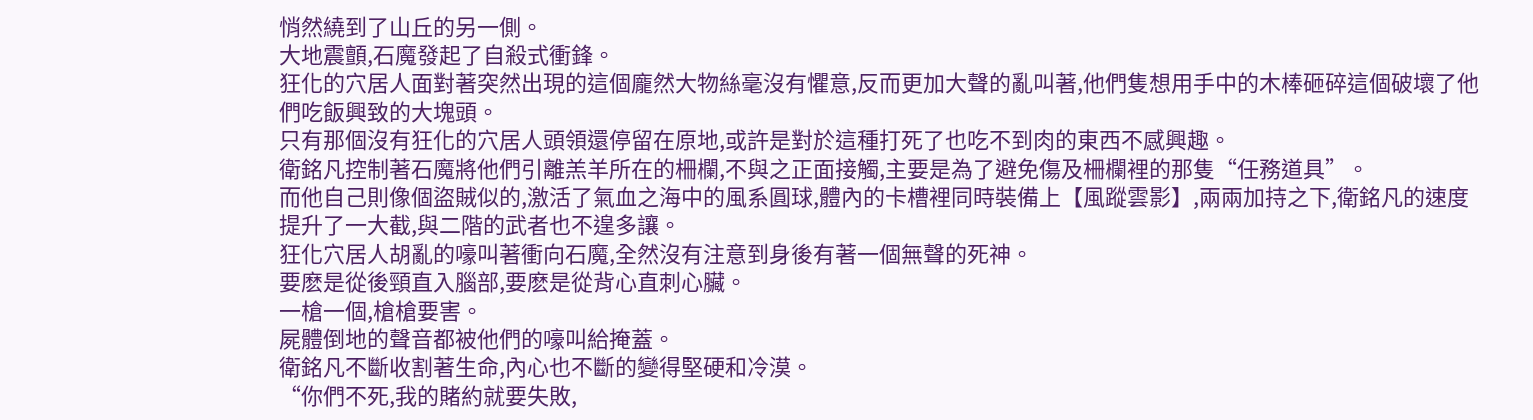悄然繞到了山丘的另一側。
大地震顫,石魔發起了自殺式衝鋒。
狂化的穴居人面對著突然出現的這個龐然大物絲毫沒有懼意,反而更加大聲的亂叫著,他們隻想用手中的木棒砸碎這個破壞了他們吃飯興致的大塊頭。
只有那個沒有狂化的穴居人頭領還停留在原地,或許是對於這種打死了也吃不到肉的東西不感興趣。
衛銘凡控制著石魔將他們引離羔羊所在的柵欄,不與之正面接觸,主要是為了避免傷及柵欄裡的那隻“任務道具”。
而他自己則像個盜賊似的,激活了氣血之海中的風系圓球,體內的卡槽裡同時裝備上【風蹤雲影】,兩兩加持之下,衛銘凡的速度提升了一大截,與二階的武者也不遑多讓。
狂化穴居人胡亂的嚎叫著衝向石魔,全然沒有注意到身後有著一個無聲的死神。
要麽是從後頸直入腦部,要麽是從背心直刺心臟。
一槍一個,槍槍要害。
屍體倒地的聲音都被他們的嚎叫給掩蓋。
衛銘凡不斷收割著生命,內心也不斷的變得堅硬和冷漠。
“你們不死,我的賭約就要失敗,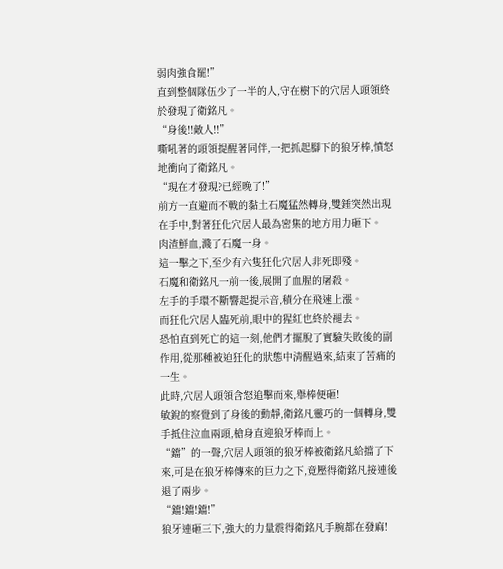弱肉強食罷!”
直到整個隊伍少了一半的人,守在樹下的穴居人頭領終於發現了衛銘凡。
“身後!!敵人!!”
嘶吼著的頭領提醒著同伴,一把抓起腳下的狼牙棒,憤怒地衝向了衛銘凡。
“現在才發現?已經晚了!”
前方一直避而不戰的黏土石魔猛然轉身,雙錘突然出現在手中,對著狂化穴居人最為密集的地方用力砸下。
肉渣鮮血,濺了石魔一身。
這一擊之下,至少有六隻狂化穴居人非死即殘。
石魔和衛銘凡一前一後,展開了血腥的屠殺。
左手的手環不斷響起提示音,積分在飛速上漲。
而狂化穴居人臨死前,眼中的猩紅也終於褪去。
恐怕直到死亡的這一刻,他們才擺脫了實驗失敗後的副作用,從那種被迫狂化的狀態中清醒過來,結束了苦痛的一生。
此時,穴居人頭領含怒追擊而來,舉棒便砸!
敏銳的察覺到了身後的動靜,衛銘凡靈巧的一個轉身,雙手抵住泣血兩頭,槍身直迎狼牙棒而上。
“鐺”的一聲,穴居人頭領的狼牙棒被衛銘凡給擋了下來,可是在狼牙棒傳來的巨力之下,竟壓得衛銘凡接連後退了兩步。
“鐺!鐺!鐺!”
狼牙連砸三下,強大的力量震得衛銘凡手腕都在發麻!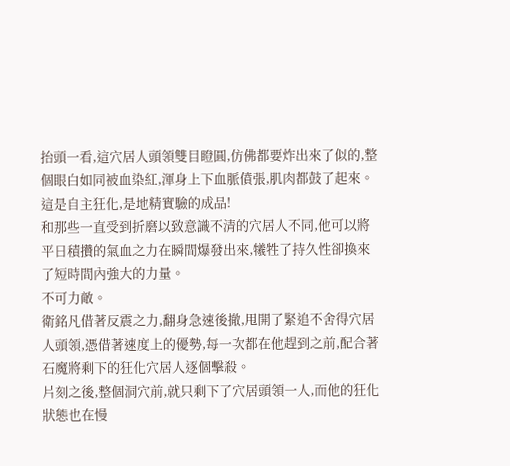抬頭一看,這穴居人頭領雙目瞪圓,仿佛都要炸出來了似的,整個眼白如同被血染紅,渾身上下血脈僨張,肌肉都鼓了起來。
這是自主狂化,是地精實驗的成品!
和那些一直受到折磨以致意識不清的穴居人不同,他可以將平日積攢的氣血之力在瞬間爆發出來,犧牲了持久性卻換來了短時間內強大的力量。
不可力敵。
衛銘凡借著反震之力,翻身急速後撤,甩開了緊追不舍得穴居人頭領,憑借著速度上的優勢,每一次都在他趕到之前,配合著石魔將剩下的狂化穴居人逐個擊殺。
片刻之後,整個洞穴前,就只剩下了穴居頭領一人,而他的狂化狀態也在慢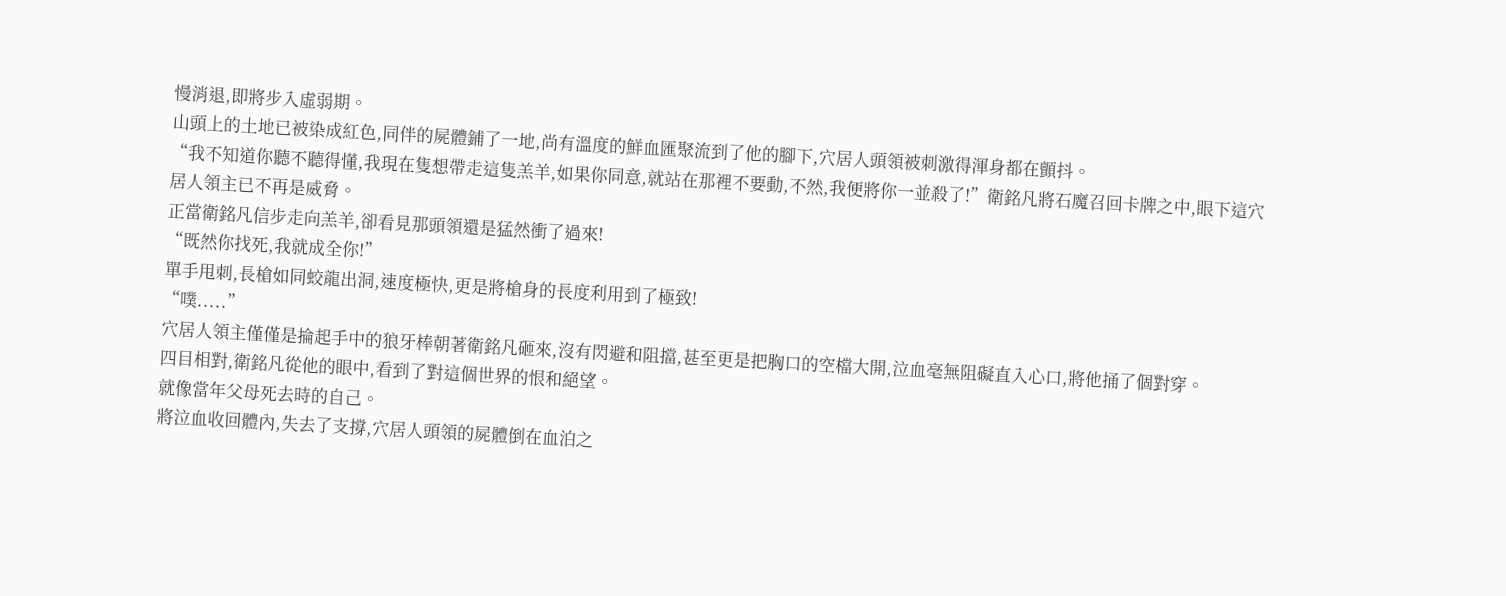慢消退,即將步入虛弱期。
山頭上的土地已被染成紅色,同伴的屍體鋪了一地,尚有溫度的鮮血匯聚流到了他的腳下,穴居人頭領被刺激得渾身都在顫抖。
“我不知道你聽不聽得懂,我現在隻想帶走這隻羔羊,如果你同意,就站在那裡不要動,不然,我便將你一並殺了!”衛銘凡將石魔召回卡牌之中,眼下這穴居人領主已不再是威脅。
正當衛銘凡信步走向羔羊,卻看見那頭領還是猛然衝了過來!
“既然你找死,我就成全你!”
單手甩刺,長槍如同蛟龍出洞,速度極快,更是將槍身的長度利用到了極致!
“噗.....”
穴居人領主僅僅是掄起手中的狼牙棒朝著衛銘凡砸來,沒有閃避和阻擋,甚至更是把胸口的空檔大開,泣血毫無阻礙直入心口,將他捅了個對穿。
四目相對,衛銘凡從他的眼中,看到了對這個世界的恨和絕望。
就像當年父母死去時的自己。
將泣血收回體內,失去了支撐,穴居人頭領的屍體倒在血泊之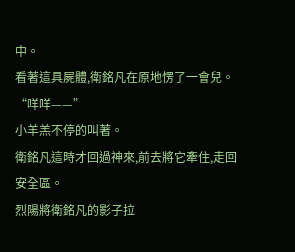中。
看著這具屍體,衛銘凡在原地愣了一會兒。
“咩咩——”
小羊羔不停的叫著。
衛銘凡這時才回過神來,前去將它牽住,走回安全區。
烈陽將衛銘凡的影子拉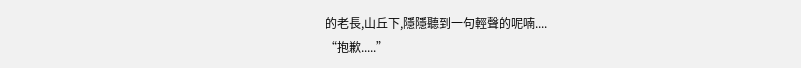的老長,山丘下,隱隱聽到一句輕聲的呢喃....
“抱歉.....”